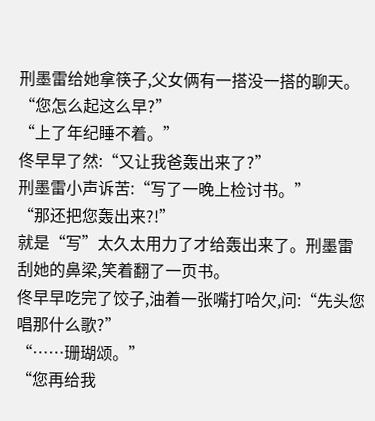刑墨雷给她拿筷子,父女俩有一搭没一搭的聊天。
“您怎么起这么早?”
“上了年纪睡不着。”
佟早早了然:“又让我爸轰出来了?”
刑墨雷小声诉苦:“写了一晚上检讨书。”
“那还把您轰出来?!”
就是“写”太久太用力了才给轰出来了。刑墨雷刮她的鼻梁,笑着翻了一页书。
佟早早吃完了饺子,油着一张嘴打哈欠,问:“先头您唱那什么歌?”
“……珊瑚颂。”
“您再给我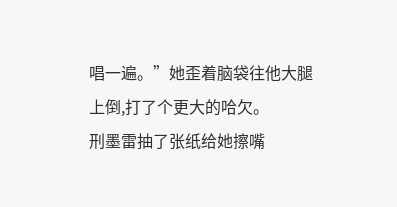唱一遍。”她歪着脑袋往他大腿上倒,打了个更大的哈欠。
刑墨雷抽了张纸给她擦嘴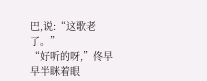巴,说:“这歌老了。”
“好听的呀,”佟早早半眯着眼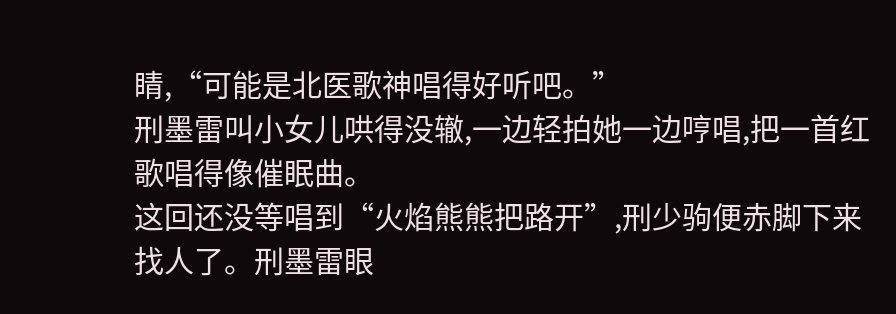睛,“可能是北医歌神唱得好听吧。”
刑墨雷叫小女儿哄得没辙,一边轻拍她一边哼唱,把一首红歌唱得像催眠曲。
这回还没等唱到“火焰熊熊把路开”,刑少驹便赤脚下来找人了。刑墨雷眼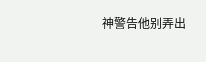神警告他别弄出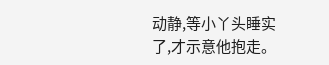动静,等小丫头睡实了,才示意他抱走。